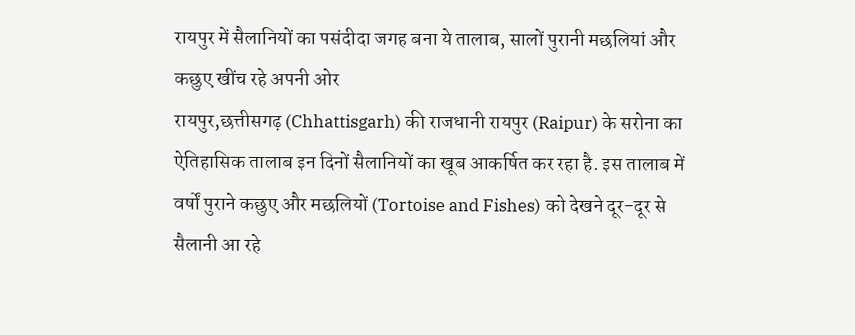रायपुर में सैलानियों का पसंदीदा जगह बना ये तालाब, सालों पुरानी मछलियां और कछुए खींच रहे अपनी ओर
रायपुर,छत्तीसगढ़ (Chhattisgarh) की राजधानी रायपुर (Raipur) के सरोना का ऐतिहासिक तालाब इन दिनों सैलानियों का खूब आकर्षित कर रहा है. इस तालाब में वर्षों पुराने कछुए और मछलियों (Tortoise and Fishes) को देखने दूर-दूर से सैलानी आ रहे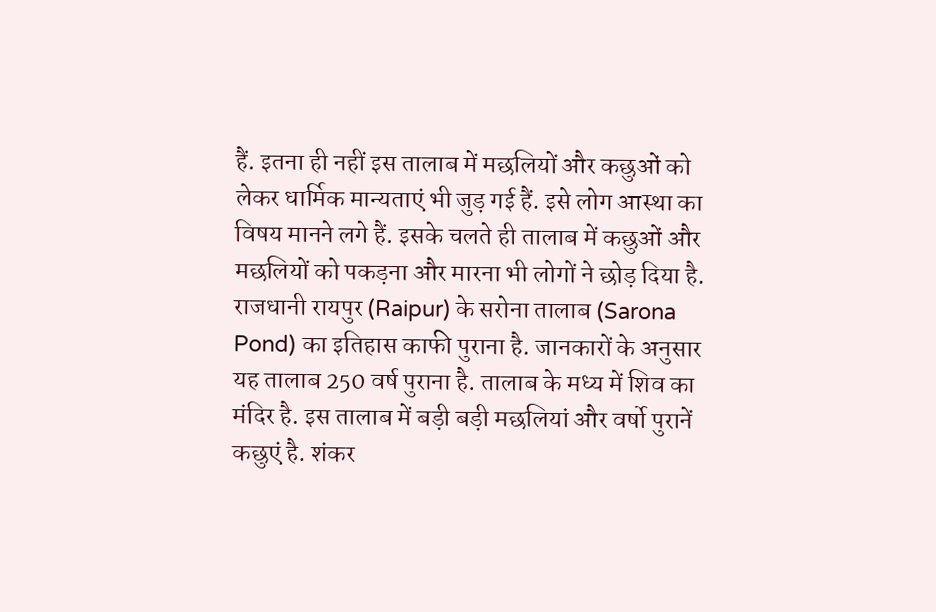हैं. इतना ही नहीं इस तालाब में मछलियों और कछुओं को लेकर धार्मिक मान्यताएं भी जुड़ गई हैं. इसे लोग आस्था का विषय मानने लगे हैं. इसके चलते ही तालाब में कछुओं और मछलियों को पकड़ना और मारना भी लोगों ने छोड़ दिया है.
राजधानी रायपुर (Raipur) के सरोना तालाब (Sarona Pond) का इतिहास काफी पुराना है. जानकारों के अनुसार यह तालाब 250 वर्ष पुराना है. तालाब के मध्य में शिव का मंदिर है. इस तालाब में बड़ी बड़ी मछलियां और वर्षो पुरानें कछुएं है. शंकर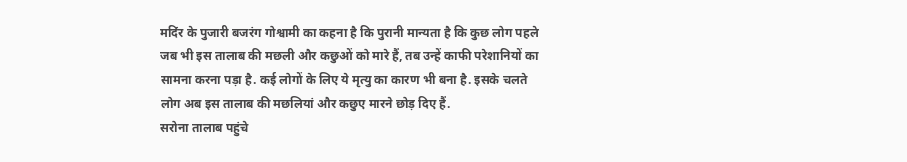मदिंर के पुजारी बजरंग गोश्वामी का कहना है कि पुरानी मान्यता है कि कुछ लोग पहले जब भी इस तालाब की मछली और कछुओं को मारे हैं, तब उन्हें काफी परेशानियों का सामना करना पड़ा है. कई लोगों के लिए ये मृत्यु का कारण भी बना है. इसके चलते लोग अब इस तालाब की मछलियां और कछुए मारने छोड़ दिए हैं.
सरोना तालाब पहुंचे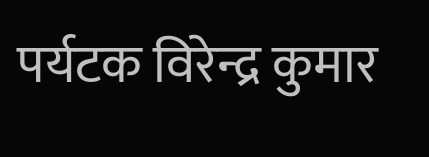पर्यटक विरेन्द्र कुमार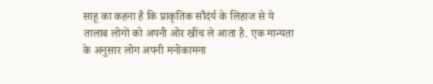साहू का कहना है कि प्राकृतिक सौदंर्य के लिहाज से ये तालाब लोगों को अपनी ओर खींच ले आता है. एक मान्यता के अनुसार लोग अपनी मनोकामना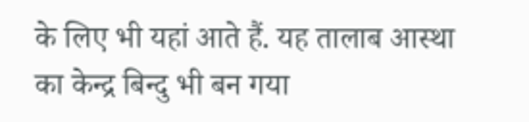के लिए भी यहां आते हैं. यह तालाब आस्था का केन्द्र बिन्दु भी बन गया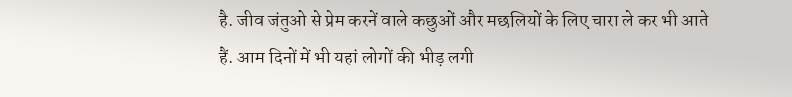है. जीव जंतुओ से प्रेम करनें वाले कछुओं और मछलियों के लिए चारा ले कर भी आते हैं. आम दिनों में भी यहां लोगों की भीड़ लगी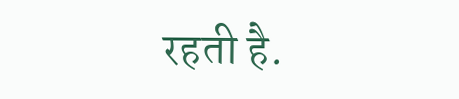रहती है.